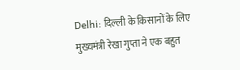Delhi: दिल्ली के किसानों के लिए मुख्यमंत्री रेखा गुप्ता ने एक बहुत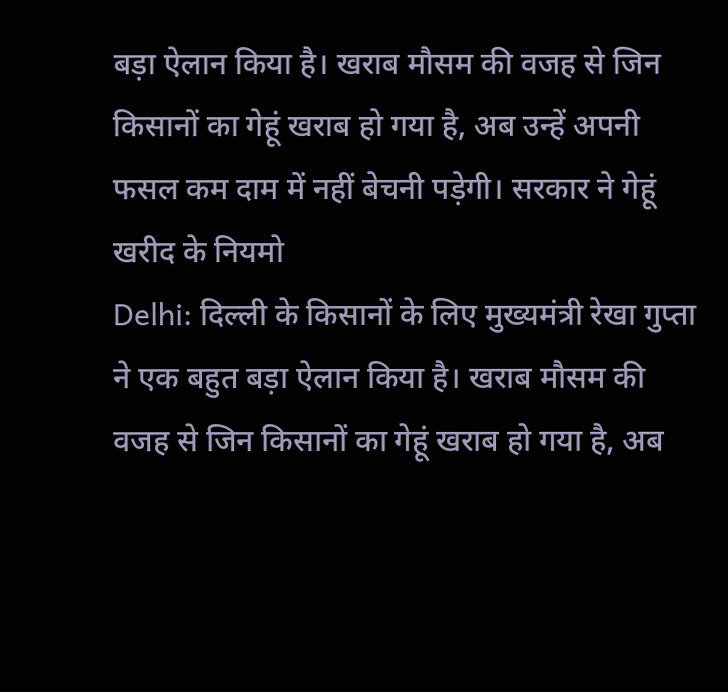बड़ा ऐलान किया है। खराब मौसम की वजह से जिन किसानों का गेहूं खराब हो गया है, अब उन्हें अपनी फसल कम दाम में नहीं बेचनी पड़ेगी। सरकार ने गेहूं खरीद के नियमो
Delhi: दिल्ली के किसानों के लिए मुख्यमंत्री रेखा गुप्ता ने एक बहुत बड़ा ऐलान किया है। खराब मौसम की वजह से जिन किसानों का गेहूं खराब हो गया है, अब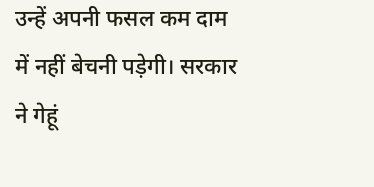उन्हें अपनी फसल कम दाम में नहीं बेचनी पड़ेगी। सरकार ने गेहूं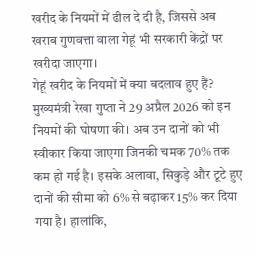खरीद के नियमों में ढील दे दी है, जिससे अब खराब गुणवत्ता वाला गेहूं भी सरकारी केंद्रों पर खरीदा जाएगा।
गेहूं खरीद के नियमों में क्या बदलाव हुए हैं?
मुख्यमंत्री रेखा गुप्ता ने 29 अप्रैल 2026 को इन नियमों की घोषणा की। अब उन दानों को भी स्वीकार किया जाएगा जिनकी चमक 70% तक कम हो गई है। इसके अलावा, सिकुड़े और टूटे हुए दानों की सीमा को 6% से बढ़ाकर 15% कर दिया गया है। हालांकि,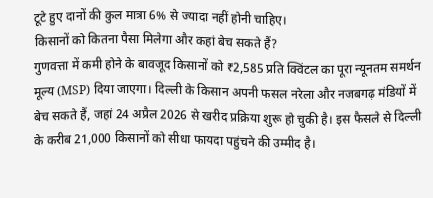टूटे हुए दानों की कुल मात्रा 6% से ज्यादा नहीं होनी चाहिए।
किसानों को कितना पैसा मिलेगा और कहां बेच सकते हैं?
गुणवत्ता में कमी होने के बावजूद किसानों को ₹2,585 प्रति क्विंटल का पूरा न्यूनतम समर्थन मूल्य (MSP) दिया जाएगा। दिल्ली के किसान अपनी फसल नरेला और नजबगढ़ मंडियों में बेच सकते हैं, जहां 24 अप्रैल 2026 से खरीद प्रक्रिया शुरू हो चुकी है। इस फैसले से दिल्ली के करीब 21,000 किसानों को सीधा फायदा पहुंचने की उम्मीद है।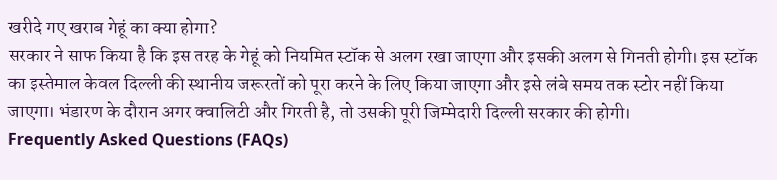खरीदे गए खराब गेहूं का क्या होगा?
सरकार ने साफ किया है कि इस तरह के गेहूं को नियमित स्टॉक से अलग रखा जाएगा और इसकी अलग से गिनती होगी। इस स्टॉक का इस्तेमाल केवल दिल्ली की स्थानीय जरूरतों को पूरा करने के लिए किया जाएगा और इसे लंबे समय तक स्टोर नहीं किया जाएगा। भंडारण के दौरान अगर क्वालिटी और गिरती है, तो उसकी पूरी जिम्मेदारी दिल्ली सरकार की होगी।
Frequently Asked Questions (FAQs)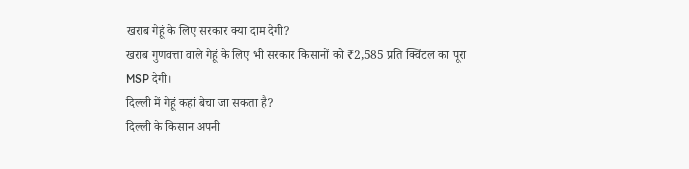खराब गेहूं के लिए सरकार क्या दाम देगी?
खराब गुणवत्ता वाले गेहूं के लिए भी सरकार किसानों को ₹2,585 प्रति क्विंटल का पूरा MSP देगी।
दिल्ली में गेहूं कहां बेचा जा सकता है?
दिल्ली के किसान अपनी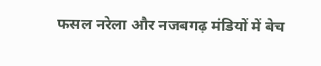फसल नरेला और नजबगढ़ मंडियों में बेच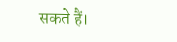सकते हैं।